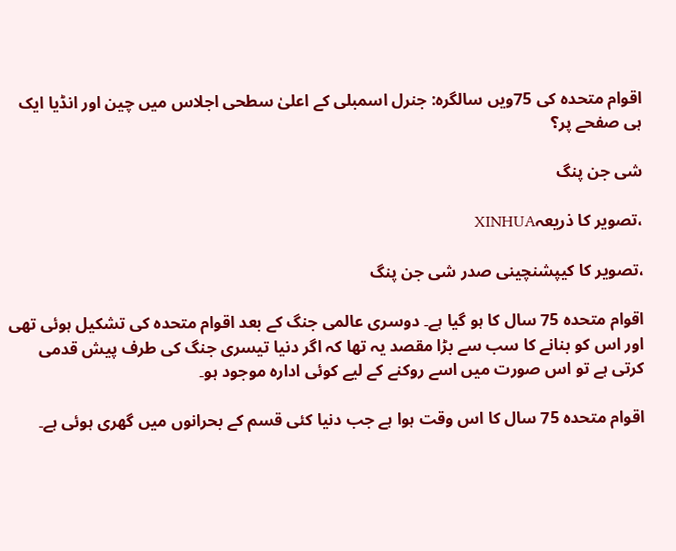اقوام متحدہ کی 75ویں سالگرہ: جنرل اسمبلی کے اعلیٰ سطحی اجلاس میں چین اور انڈیا ایک ہی صفحے پر؟

شی جن پنگ

،تصویر کا ذریعہXINHUA

،تصویر کا کیپشنچینی صدر شی جن پنگ

اقوام متحدہ 75 سال کا ہو گیا ہے۔ دوسری عالمی جنگ کے بعد اقوام متحدہ کی تشکیل ہوئی تھی اور اس کو بنانے کا سب سے بڑا مقصد یہ تھا کہ اگر دنیا تیسری جنگ کی طرف پیش قدمی کرتی ہے تو اس صورت میں اسے روکنے کے لیے کوئی ادارہ موجود ہو۔

اقوام متحدہ 75 سال کا اس وقت ہوا ہے جب دنیا کئی قسم کے بحرانوں میں گھری ہوئی ہے۔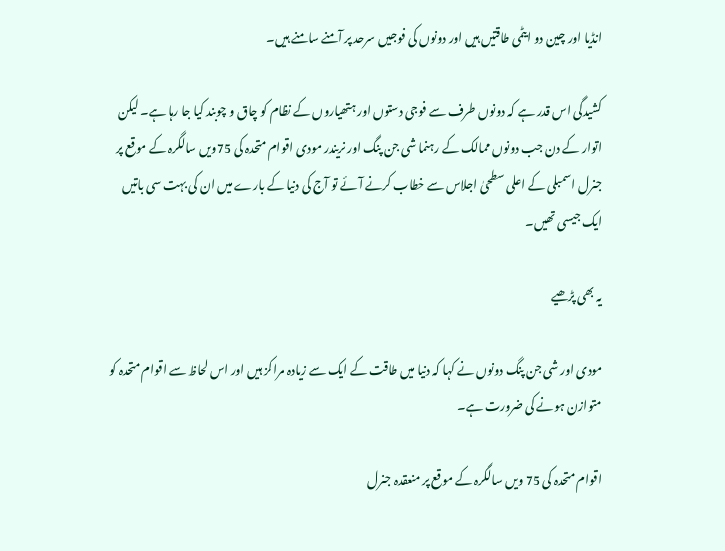انڈیا اور چین دو ایٹمی طاقتیں ہیں اور دونوں کی فوجیں سرحد پر آمنے سامنے ہیں۔

کشیدگی اس قدر ہے کہ دونوں طرف سے فوجی دستوں اور ہتھیاروں کے نظام کو چاق و چوبند کیا جا رہا ہے۔ لیکن اتوار کے دن جب دونوں ممالک کے رہنما شی جن پنگ اور نریندر مودی اقوام متحدہ کی 75ویں سالگرہ کے موقع پر جنرل اسمبلی کے اعلی سطحیٰ اجلاس سے خطاب کرنے آئے تو آج کی دنیا کے بارے میں ان کی بہت سی باتیں ایک جیسی تھیں۔

یہ بھی پڑھیے

مودی اور شی جن پنگ دونوں نے کہا کہ دنیا میں طاقت کے ایک سے زیادہ مراکز ہیں اور اس لحاظ سے اقوام متحدہ کو متوازن ہونے کی ضرورت ہے۔

اقوام متحدہ کی 75 ویں سالگرہ کے موقع پر منعقدہ جنرل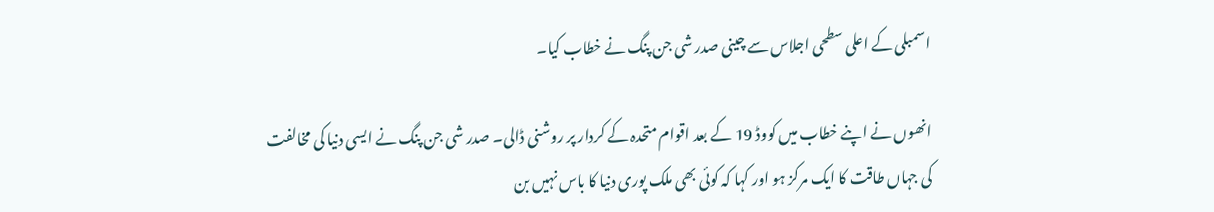اسمبلی کے اعلی سطحی اجلاس سے چینی صدر شی جن پنگ نے خطاب کیا۔

انھوں نے اپنے خطاب میں کووڈ 19 کے بعد اقوام متحدہ کے کردار پر روشنی ڈالی۔ صدر شی جن پنگ نے ایسی دنیا کی مخالفت کی جہاں طاقت کا ایک مرکز ہو اور کہا کہ کوئی بھی ملک پوری دنیا کا باس نہیں بن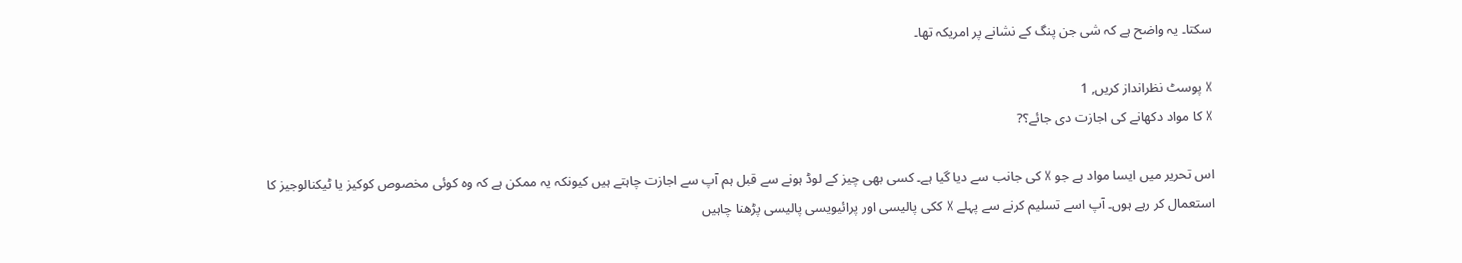سکتا۔ یہ واضح ہے کہ شی جن پنگ کے نشانے پر امریکہ تھا۔

X پوسٹ نظرانداز کریں, 1
X کا مواد دکھانے کی اجازت دی جائے؟?

اس تحریر میں ایسا مواد ہے جو X کی جانب سے دیا گیا ہے۔ کسی بھی چیز کے لوڈ ہونے سے قبل ہم آپ سے اجازت چاہتے ہیں کیونکہ یہ ممکن ہے کہ وہ کوئی مخصوص کوکیز یا ٹیکنالوجیز کا استعمال کر رہے ہوں۔ آپ اسے تسلیم کرنے سے پہلے X ککی پالیسی اور پرائیویسی پالیسی پڑھنا چاہیں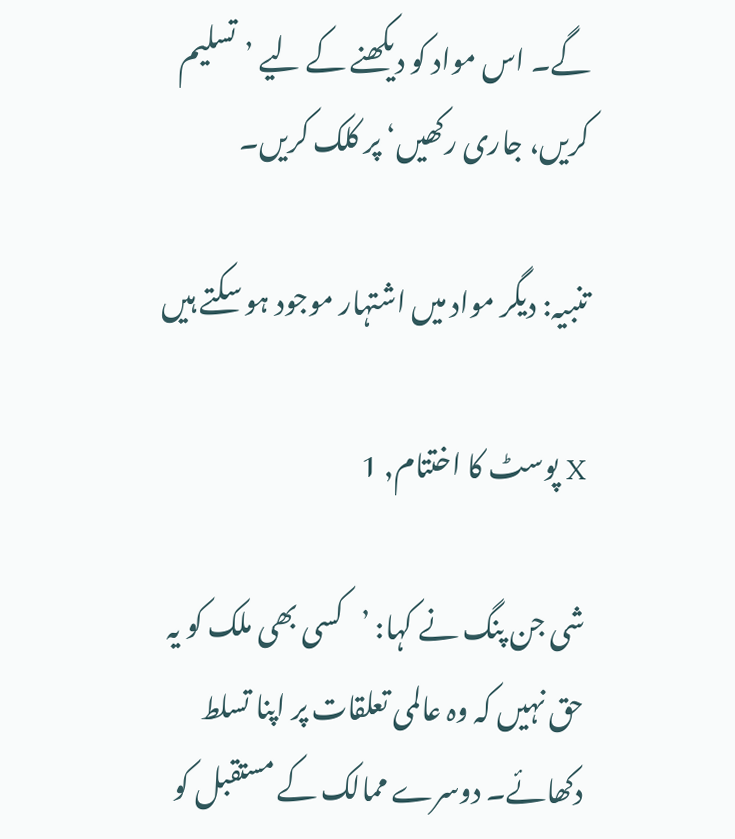گے۔ اس مواد کو دیکھنے کے لیے ’تسلیم کریں، جاری رکھیں‘ پر کلک کریں۔

تنبیہ: دیگر مواد میں اشتہار موجود ہو سکتے ہیں

X پوسٹ کا اختتام, 1

شی جن پنگ نے کہا: ’کسی بھی ملک کو یہ حق نہیں کہ وہ عالمی تعلقات پر اپنا تسلط دکھائے۔ دوسرے ممالک کے مستقبل کو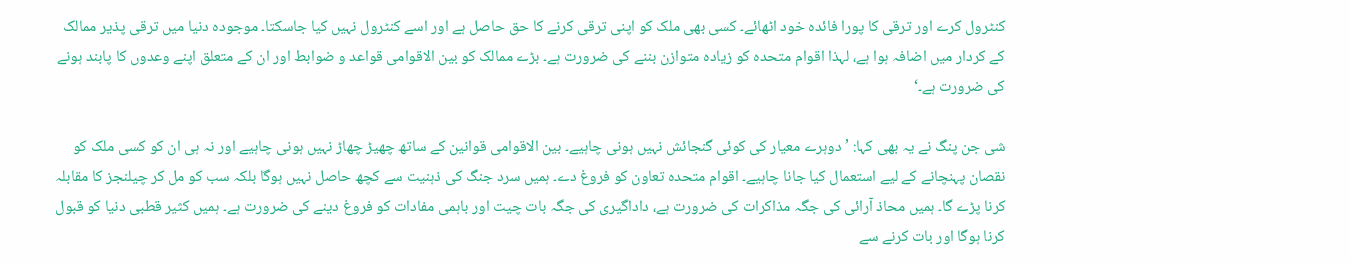کنٹرول کرے اور ترقی کا پورا فائدہ خود اٹھائے۔ کسی بھی ملک کو اپنی ترقی کرنے کا حق حاصل ہے اور اسے کنٹرول نہیں کیا جاسکتا۔ موجودہ دنیا میں ترقی پذیر ممالک کے کردار میں اضافہ ہوا ہے، لہذا اقوام متحدہ کو زیادہ متوازن بننے کی ضرورت ہے۔ بڑے ممالک کو بین الاقوامی قواعد و ضوابط اور ان کے متعلق اپنے وعدوں کا پابند ہونے کی ضرورت ہے۔‘

شی جن پنگ نے یہ بھی کہا: ’دوہرے معیار کی کوئی گنجائش نہیں ہونی چاہیے۔ بین الاقوامی قوانین کے ساتھ چھیڑ چھاڑ نہیں ہونی چاہیے اور نہ ہی ان کو کسی ملک کو نقصان پہنچانے کے لیے استعمال کیا جانا چاہیے۔ اقوام متحدہ تعاون کو فروغ دے۔ ہمیں سرد جنگ کی ذہنیت سے کچھ حاصل نہیں ہوگا بلکہ سب کو مل کر چیلنجز کا مقابلہ کرنا پڑے گا۔ ہمیں محاذ آرائی کی جگہ مذاکرات کی ضرورت ہے، داداگیری کی جگہ بات چیت اور باہمی مفادات کو فروغ دینے کی ضرورت ہے۔ ہمیں کثیر قطبی دنیا کو قبول کرنا ہوگا اور بات کرنے سے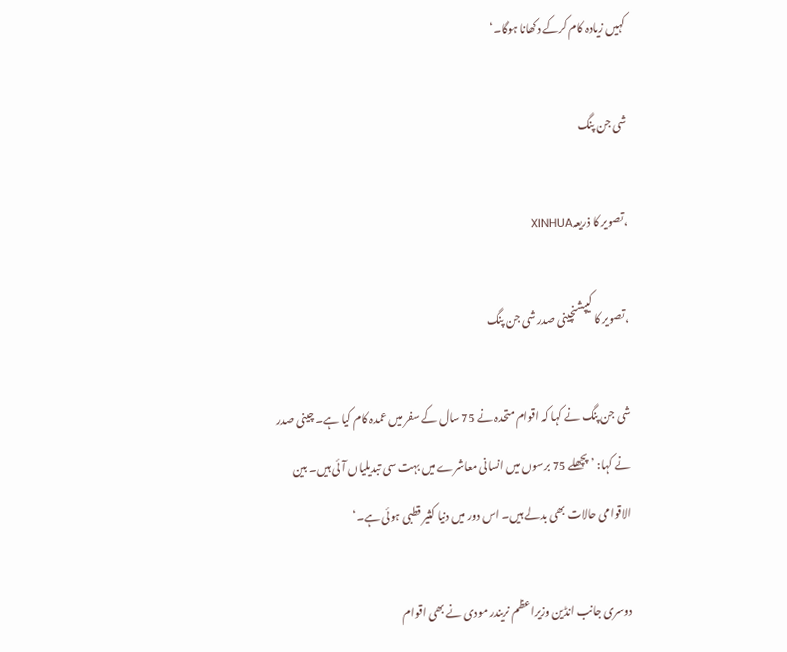کہیں زیادہ کام کرکے دکھانا ہوگا۔‘

شی جن پنگ

،تصویر کا ذریعہXINHUA

،تصویر کا کیپشنچینی صدر شی جن پنگ

شی جن پنگ نے کہا کہ اقوام متحدہ نے 75 سال کے سفر میں عمدہ کام کیا ہے۔ چینی صدر نے کہا: ’پچھلے 75 برسوں میں انسانی معاشرے میں بہت سی تبدیلیاں آئی ہیں۔ بین الاقوامی حالات بھی بدلے ہیں۔ اس دور میں دنیا کثیر قطبی ہوئی ہے۔‘

دوسری جانب انڈین وزیراعظم نریندر مودی نے بھی اقوام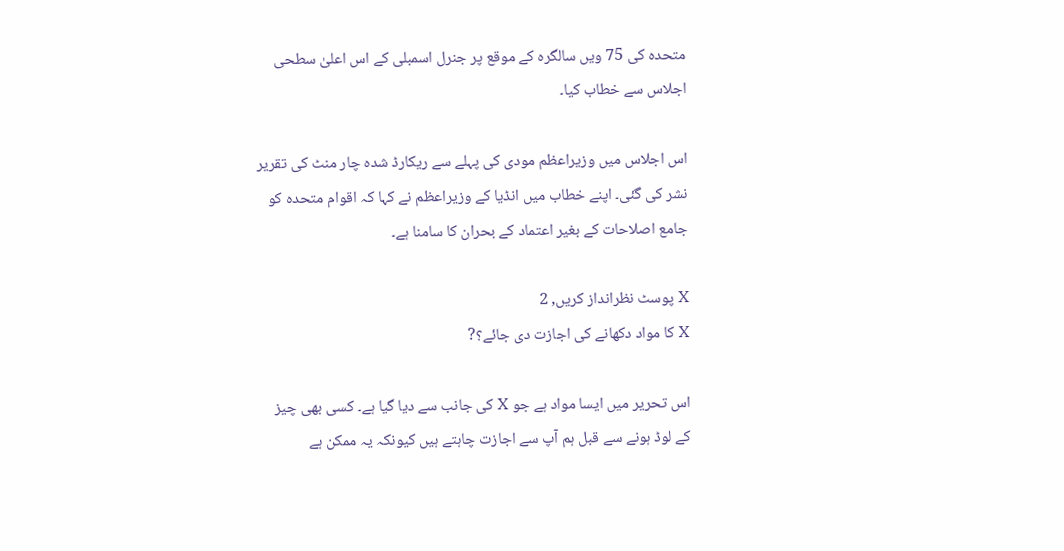متحدہ کی 75 ویں سالگرہ کے موقع پر جنرل اسمبلی کے اس اعلیٰ سطحی اجلاس سے خطاب کیا۔

اس اجلاس میں وزیراعظم مودی کی پہلے سے ریکارڈ شدہ چار منٹ کی تقریر نشر کی گئی۔ اپنے خطاب میں انڈیا کے وزیراعظم نے کہا کہ اقوام متحدہ کو جامع اصلاحات کے بغیر اعتماد کے بحران کا سامنا ہے۔

X پوسٹ نظرانداز کریں, 2
X کا مواد دکھانے کی اجازت دی جائے؟?

اس تحریر میں ایسا مواد ہے جو X کی جانب سے دیا گیا ہے۔ کسی بھی چیز کے لوڈ ہونے سے قبل ہم آپ سے اجازت چاہتے ہیں کیونکہ یہ ممکن ہے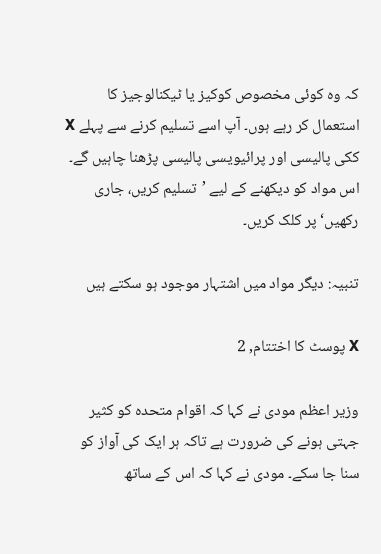کہ وہ کوئی مخصوص کوکیز یا ٹیکنالوجیز کا استعمال کر رہے ہوں۔ آپ اسے تسلیم کرنے سے پہلے X ککی پالیسی اور پرائیویسی پالیسی پڑھنا چاہیں گے۔ اس مواد کو دیکھنے کے لیے ’تسلیم کریں، جاری رکھیں‘ پر کلک کریں۔

تنبیہ: دیگر مواد میں اشتہار موجود ہو سکتے ہیں

X پوسٹ کا اختتام, 2

وزیر اعظم مودی نے کہا کہ اقوام متحدہ کو کثیر جہتی ہونے کی ضرورت ہے تاکہ ہر ایک کی آواز کو سنا جا سکے۔ مودی نے کہا کہ اس کے ساتھ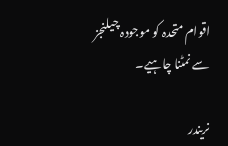اقوام متحدہ کو موجودہ چیلنجز سے نمٹنا چاہیے۔

نریندر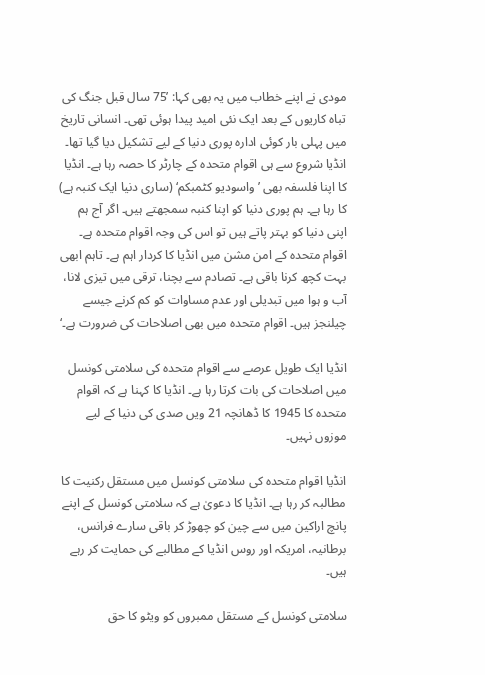مودی نے اپنے خطاب میں یہ بھی کہا: ’75 سال قبل جنگ کی تباہ کاریوں کے بعد ایک نئی امید پیدا ہوئی تھی۔ انسانی تاریخ میں پہلی بار کوئی ادارہ پوری دنیا کے لیے تشکیل دیا گیا تھا۔ انڈیا شروع سے ہی اقوام متحدہ کے چارٹر کا حصہ رہا ہے۔ انڈیا کا اپنا فلسفہ بھی ’واسودیو کٹمبکم‘ (ساری دنیا ایک کنبہ ہے) کا رہا ہے۔ ہم پوری دنیا کو اپنا کنبہ سمجھتے ہیں۔ اگر آج ہم اپنی دنیا کو بہتر پاتے ہیں تو اس کی وجہ اقوام متحدہ ہے۔ اقوام متحدہ کے امن مشن میں انڈیا کا کردار اہم ہے۔ تاہم ابھی بہت کچھ کرنا باقی ہے۔ تصادم سے بچنا، ترقی میں تیزی لانا، آب و ہوا میں تبدیلی اور عدم مساوات کو کم کرنے جیسے چیلنجز ہیں۔ اقوام متحدہ میں بھی اصلاحات کی ضرورت ہے۔‘

انڈیا ایک طویل عرصے سے اقوام متحدہ کی سلامتی کونسل میں اصلاحات کی بات کرتا رہا ہے۔ انڈیا کا کہنا ہے کہ اقوام متحدہ کا 1945 کا ڈھانچہ 21 ویں صدی کی دنیا کے لیے موزوں نہیں۔

انڈیا اقوام متحدہ کی سلامتی کونسل میں مستقل رکنیت کا مطالبہ کر رہا ہے۔ انڈیا کا دعویٰ ہے کہ سلامتی کونسل کے اپنے پانچ اراکین میں سے چین کو چھوڑ کر باقی سارے فرانس، برطانیہ، امریکہ اور روس انڈیا کے مطالبے کی حمایت کر رہے ہیں۔

سلامتی کونسل کے مستقل ممبروں کو ویٹو کا حق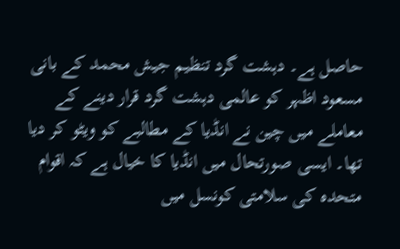حاصل ہے۔ دہشت گرد تنظیم جیش محمد کے بانی مسعود اظہر کو عالمی دہشت گرد قرار دینے کے معاملے میں چین نے انڈیا کے مطالبے کو ویٹو کر دیا تھا۔ ایسی صورتحال میں انڈیا کا خیال ہے کہ اقوام متحدہ کی سلامتی کونسل میں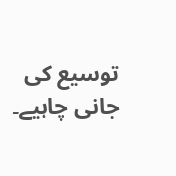توسیع کی جانی چاہیے۔